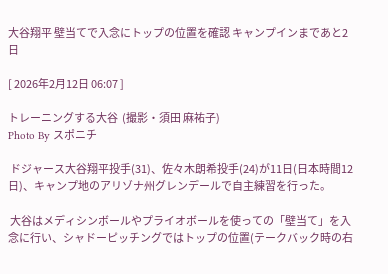大谷翔平 壁当てで入念にトップの位置を確認 キャンプインまであと2日

[ 2026年2月12日 06:07 ]

トレーニングする大谷  (撮影・須田 麻祐子)
Photo By スポニチ

 ドジャース大谷翔平投手(31)、佐々木朗希投手(24)が11日(日本時間12日)、キャンプ地のアリゾナ州グレンデールで自主練習を行った。

 大谷はメディシンボールやプライオボールを使っての「壁当て」を入念に行い、シャドーピッチングではトップの位置(テークバック時の右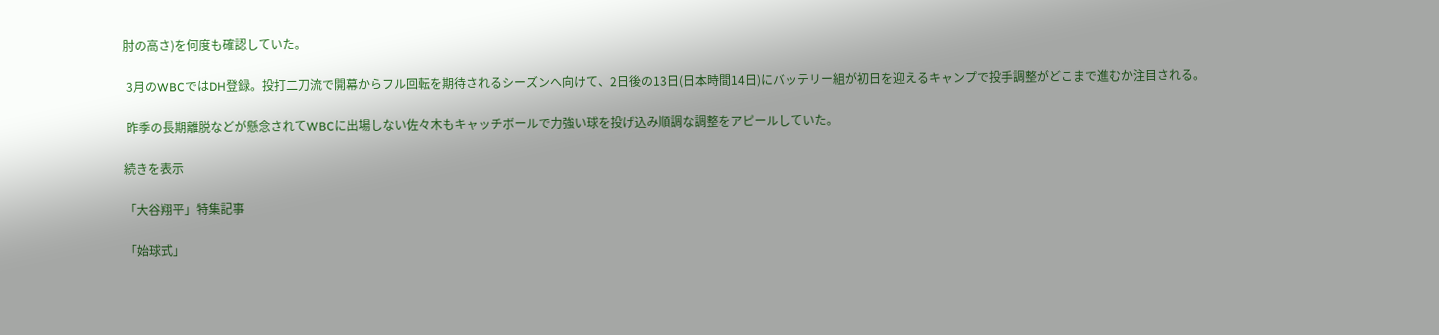肘の高さ)を何度も確認していた。

 3月のWBCではDH登録。投打二刀流で開幕からフル回転を期待されるシーズンへ向けて、2日後の13日(日本時間14日)にバッテリー組が初日を迎えるキャンプで投手調整がどこまで進むか注目される。

 昨季の長期離脱などが懸念されてWBCに出場しない佐々木もキャッチボールで力強い球を投げ込み順調な調整をアピールしていた。

続きを表示

「大谷翔平」特集記事

「始球式」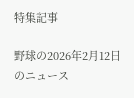特集記事

野球の2026年2月12日のニュース